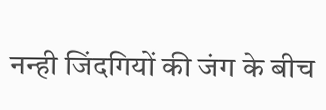नन्ही जिंदगियों की जंग के बीच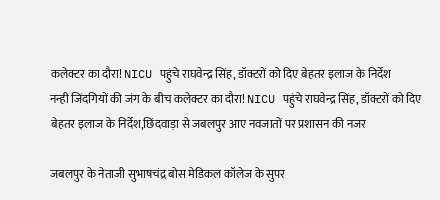कलेक्टर का दौरा! NICU पहुंचे राघवेन्द्र सिंह, डॉक्टरों को दिए बेहतर इलाज के निर्देश
नन्ही जिंदगियों की जंग के बीच कलेक्टर का दौरा! NICU पहुंचे राघवेन्द्र सिंह, डॉक्टरों को दिए बेहतर इलाज के निर्देश,छिंदवाड़ा से जबलपुर आए नवजातों पर प्रशासन की नजर

जबलपुर के नेताजी सुभाषचंद्र बोस मेडिकल कॉलेज के सुपर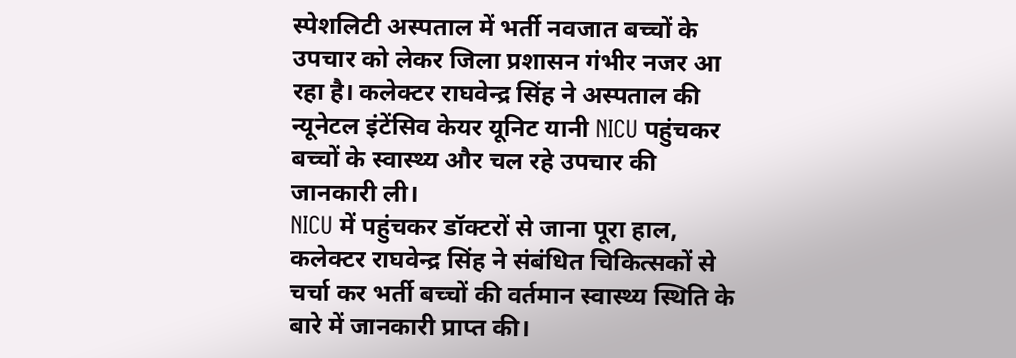स्पेशलिटी अस्पताल में भर्ती नवजात बच्चों के उपचार को लेकर जिला प्रशासन गंभीर नजर आ रहा है। कलेक्टर राघवेन्द्र सिंह ने अस्पताल की न्यूनेटल इंटेंसिव केयर यूनिट यानी NICU पहुंचकर बच्चों के स्वास्थ्य और चल रहे उपचार की जानकारी ली।
NICU में पहुंचकर डॉक्टरों से जाना पूरा हाल,
कलेक्टर राघवेन्द्र सिंह ने संबंधित चिकित्सकों से चर्चा कर भर्ती बच्चों की वर्तमान स्वास्थ्य स्थिति के बारे में जानकारी प्राप्त की।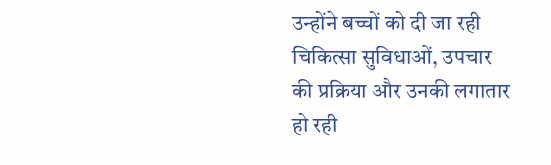उन्होंने बच्चों को दी जा रही चिकित्सा सुविधाओं, उपचार की प्रक्रिया और उनकी लगातार हो रही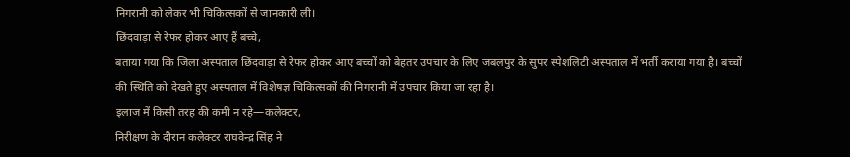निगरानी को लेकर भी चिकित्सकों से जानकारी ली।
छिंदवाड़ा से रेफर होकर आए हैं बच्चे,
बताया गया कि जिला अस्पताल छिंदवाड़ा से रेफर होकर आए बच्चों को बेहतर उपचार के लिए जबलपुर के सुपर स्पेशलिटी अस्पताल में भर्ती कराया गया है। बच्चों की स्थिति को देखते हुए अस्पताल में विशेषज्ञ चिकित्सकों की निगरानी में उपचार किया जा रहा है।
इलाज में किसी तरह की कमी न रहे—कलेक्टर,
निरीक्षण के दौरान कलेक्टर राघवेन्द्र सिंह ने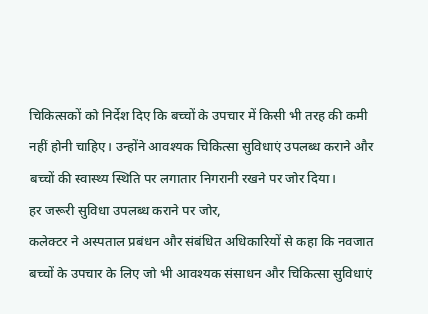चिकित्सकों को निर्देश दिए कि बच्चों के उपचार में किसी भी तरह की कमी नहीं होनी चाहिए। उन्होंने आवश्यक चिकित्सा सुविधाएं उपलब्ध कराने और बच्चों की स्वास्थ्य स्थिति पर लगातार निगरानी रखने पर जोर दिया।
हर जरूरी सुविधा उपलब्ध कराने पर जोर,
कलेक्टर ने अस्पताल प्रबंधन और संबंधित अधिकारियों से कहा कि नवजात बच्चों के उपचार के लिए जो भी आवश्यक संसाधन और चिकित्सा सुविधाएं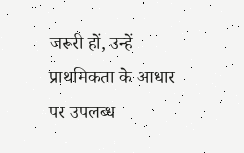जरूरी हों, उन्हें प्राथमिकता के आधार पर उपलब्ध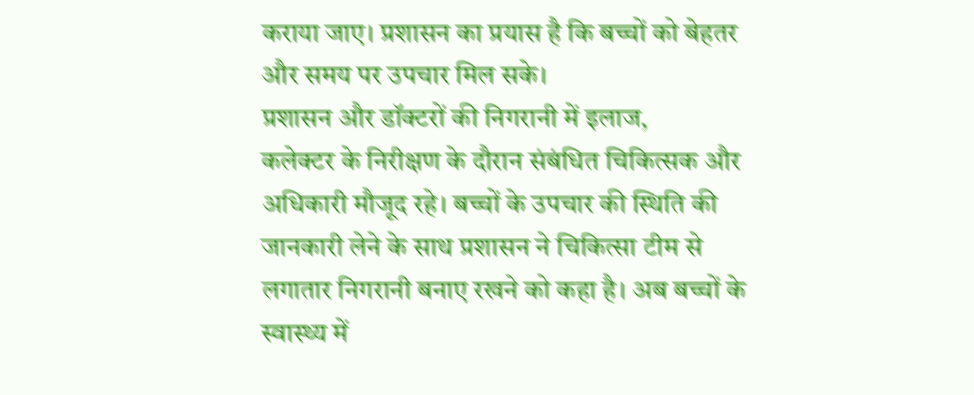कराया जाए। प्रशासन का प्रयास है कि बच्चों को बेहतर और समय पर उपचार मिल सके।
प्रशासन और डॉक्टरों की निगरानी में इलाज,
कलेक्टर के निरीक्षण के दौरान संबंधित चिकित्सक और अधिकारी मौजूद रहे। बच्चों के उपचार की स्थिति की जानकारी लेने के साथ प्रशासन ने चिकित्सा टीम से लगातार निगरानी बनाए रखने को कहा है। अब बच्चों के स्वास्थ्य में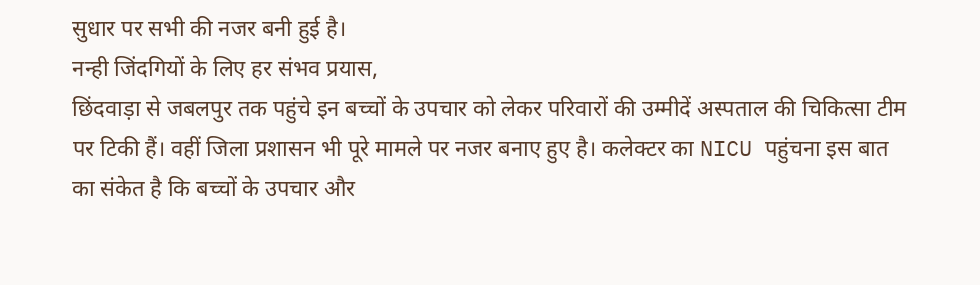सुधार पर सभी की नजर बनी हुई है।
नन्ही जिंदगियों के लिए हर संभव प्रयास,
छिंदवाड़ा से जबलपुर तक पहुंचे इन बच्चों के उपचार को लेकर परिवारों की उम्मीदें अस्पताल की चिकित्सा टीम पर टिकी हैं। वहीं जिला प्रशासन भी पूरे मामले पर नजर बनाए हुए है। कलेक्टर का NICU पहुंचना इस बात का संकेत है कि बच्चों के उपचार और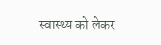स्वास्थ्य को लेकर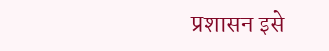प्रशासन इसे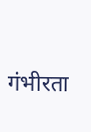गंभीरता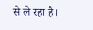से ले रहा है।